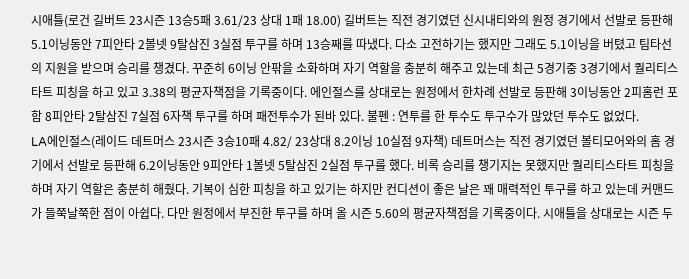시애틀(로건 길버트 23시즌 13승5패 3.61/23 상대 1패 18.00) 길버트는 직전 경기였던 신시내티와의 원정 경기에서 선발로 등판해 5.1이닝동안 7피안타 2볼넷 9탈삼진 3실점 투구를 하며 13승째를 따냈다. 다소 고전하기는 했지만 그래도 5.1이닝을 버텼고 팀타선의 지원을 받으며 승리를 챙겼다. 꾸준히 6이닝 안팎을 소화하며 자기 역할을 충분히 해주고 있는데 최근 5경기중 3경기에서 퀄리티스타트 피칭을 하고 있고 3.38의 평균자책점을 기록중이다. 에인절스를 상대로는 원정에서 한차례 선발로 등판해 3이닝동안 2피홈런 포함 8피안타 2탈삼진 7실점 6자책 투구를 하며 패전투수가 된바 있다. 불펜 : 연투를 한 투수도 투구수가 많았던 투수도 없었다.
LA에인절스(레이드 데트머스 23시즌 3승10패 4.82/ 23상대 8.2이닝 10실점 9자책) 데트머스는 직전 경기였던 볼티모어와의 홈 경기에서 선발로 등판해 6.2이닝동안 9피안타 1볼넷 5탈삼진 2실점 투구를 했다. 비록 승리를 챙기지는 못했지만 퀄리티스타트 피칭을 하며 자기 역할은 충분히 해줬다. 기복이 심한 피칭을 하고 있기는 하지만 컨디션이 좋은 날은 꽤 매력적인 투구를 하고 있는데 커맨드가 들쭉날쭉한 점이 아쉽다. 다만 원정에서 부진한 투구를 하며 올 시즌 5.60의 평균자책점을 기록중이다. 시애틀을 상대로는 시즌 두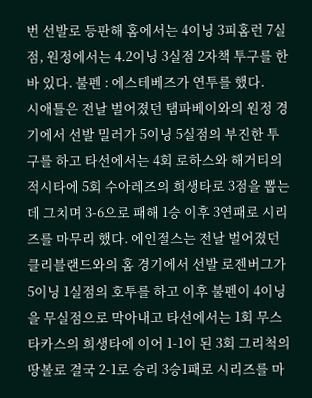번 선발로 등판해 홈에서는 4이닝 3피홈런 7실점, 원정에서는 4.2이닝 3실점 2자책 투구를 한바 있다. 불펜 : 에스테베즈가 연투를 했다.
시애틀은 전날 벌어졌던 탬파베이와의 원정 경기에서 선발 밀러가 5이닝 5실점의 부진한 투구를 하고 타선에서는 4회 로하스와 해거티의 적시타에 5회 수아레즈의 희생타로 3점을 뽑는데 그치며 3-6으로 패해 1승 이후 3연패로 시리즈를 마무리 했다. 에인절스는 전날 벌어졌던 클리블랜드와의 홈 경기에서 선발 로젠버그가 5이닝 1실점의 호투를 하고 이후 불펜이 4이닝을 무실점으로 막아내고 타선에서는 1회 무스타카스의 희생타에 이어 1-1이 된 3회 그리척의 땅볼로 결국 2-1로 승리 3승1패로 시리즈를 마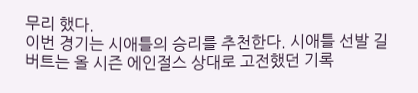무리 했다.
이번 경기는 시애틀의 승리를 추천한다. 시애틀 선발 길버트는 올 시즌 에인절스 상대로 고전했던 기록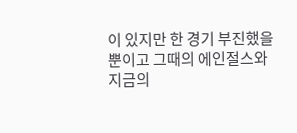이 있지만 한 경기 부진했을 뿐이고 그때의 에인절스와 지금의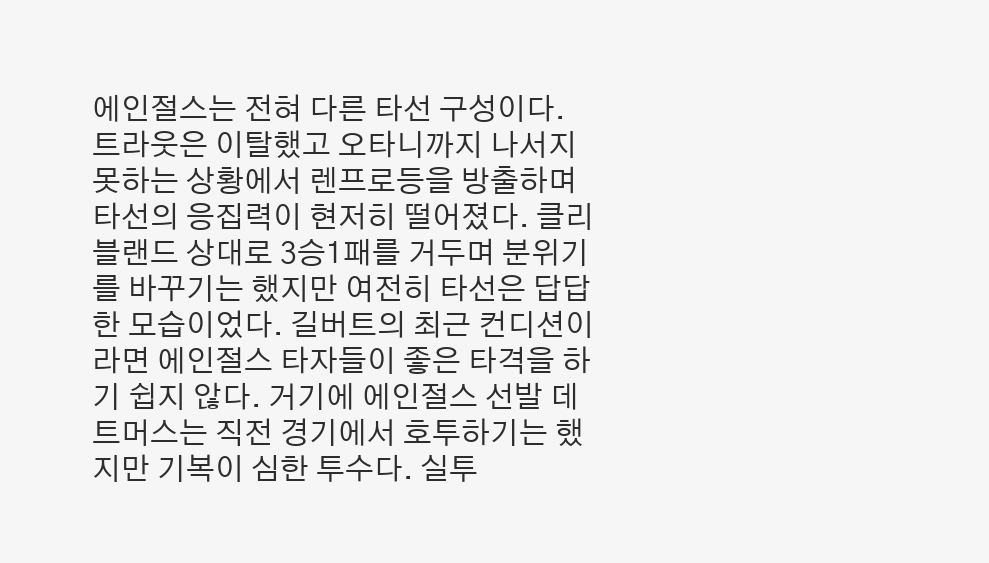에인절스는 전혀 다른 타선 구성이다. 트라웃은 이탈했고 오타니까지 나서지 못하는 상황에서 렌프로등을 방출하며 타선의 응집력이 현저히 떨어졌다. 클리블랜드 상대로 3승1패를 거두며 분위기를 바꾸기는 했지만 여전히 타선은 답답한 모습이었다. 길버트의 최근 컨디션이라면 에인절스 타자들이 좋은 타격을 하기 쉽지 않다. 거기에 에인절스 선발 데트머스는 직전 경기에서 호투하기는 했지만 기복이 심한 투수다. 실투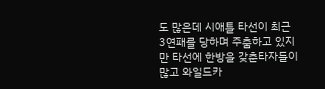도 많은데 시애틀 타선이 최근 3연패를 당하며 주춤하고 있지만 타선에 한방을 갖춘타자들이 많고 와일드카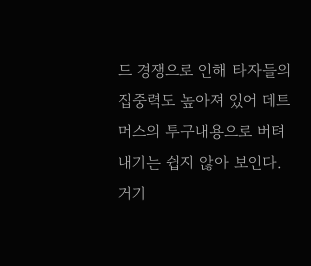드 경쟁으로 인해 타자들의 집중력도 높아져 있어 데트머스의 투구내용으로 버텨내기는 쉽지 않아 보인다. 거기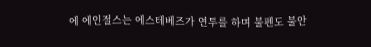에 에인절스는 에스테베즈가 연투를 하며 불펜도 불안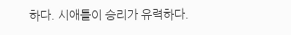하다. 시애틀이 승리가 유력하다.